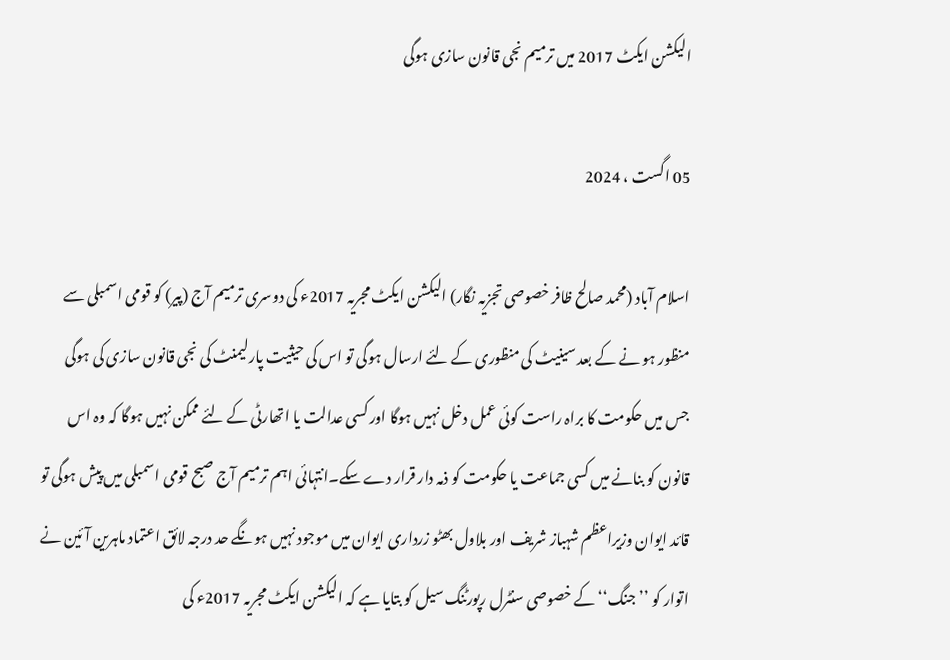الیکشن ایکٹ 2017 میں ترمیم نجی قانون سازی ہوگی

05 اگست ، 2024

اسلام آباد (محمد صالح ظافر خصوصی تجزیہ نگار) الیکشن ایکٹ مجریہ 2017ء کی دوسری ترمیم آج (پیر) کو قومی اسمبلی سے منظور ہو نے کے بعد سینیٹ کی منظوری کے لئے ارسال ہوگی تو اس کی حیثیت پارلیمنٹ کی نجی قانون سازی کی ہوگی جس میں حکومت کا براہ راست کوئی عمل دخل نہیں ہوگا اور کسی عدالت یا اتھارٹی کے لئے ممکن نہیں ہوگا کہ وہ اس قانون کو بنانے میں کسی جماعت یا حکومت کو ذمہ دار قرار دے سکے۔انتہائی اہم ترمیم آج صبح قومی اسمبلی میں پیش ہوگی تو قائد ایوان وزیراعظم شہباز شریف اور بلاول بھٹو زرداری ایوان میں موجود نہیں ہونگے حد درجہ لائق اعتماد ماہرین آئین نے اتوار کو ’’جنگ‘‘ کے خصوصی سنٹرل رپورٹنگ سیل کو بتایا ہے کہ الیکشن ایکٹ مجریہ 2017ء کی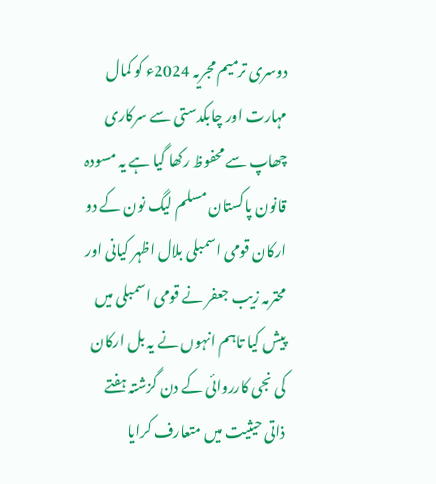دوسری ترمیم مجریہ 2024ء کو کمال مہارت اور چابکدستی سے سرکاری چھاپ سے محفوظ رکھا گیا ہے یہ مسودہ قانون پاکستان مسلم لیگ نون کے دو ارکان قومی اسمبلی بلال اظہر کیانی اور محترمہ زیب جعفر نے قومی اسمبلی میں پیش کیا تاہم انہوں نے یہ بل ارکان کی نجی کارروائی کے دن گزشتہ ہفتے ذاتی حیثیت میں متعارف کرایا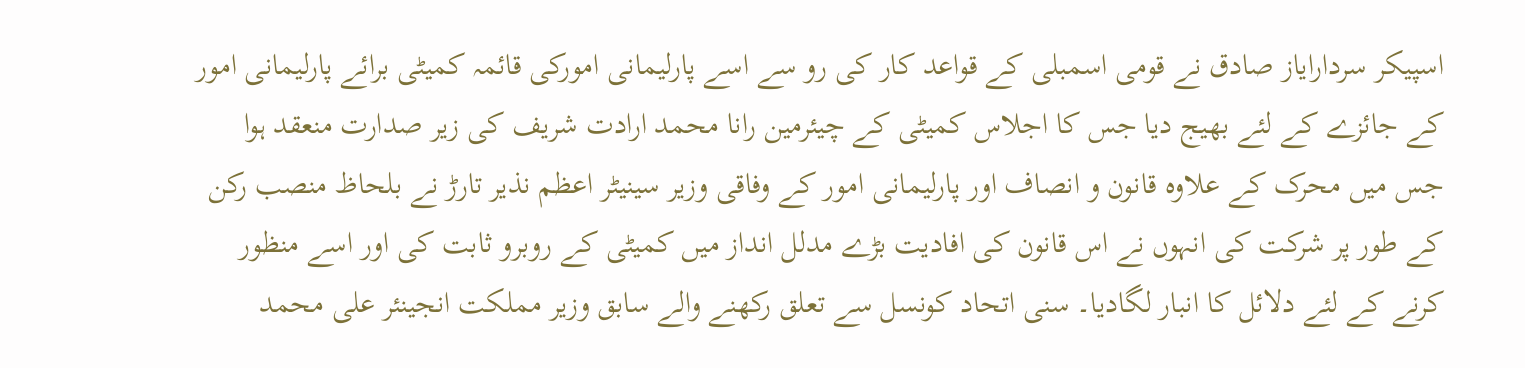اسپیکر سردارایاز صادق نے قومی اسمبلی کے قواعد کار کی رو سے اسے پارلیمانی امورکی قائمہ کمیٹی برائے پارلیمانی امور کے جائزے کے لئے بھیج دیا جس کا اجلاس کمیٹی کے چیئرمین رانا محمد ارادت شریف کی زیر صدارت منعقد ہوا جس میں محرک کے علاوہ قانون و انصاف اور پارلیمانی امور کے وفاقی وزیر سینیٹر اعظم نذیر تارڑ نے بلحاظ منصب رکن کے طور پر شرکت کی انہوں نے اس قانون کی افادیت بڑے مدلل انداز میں کمیٹی کے روبرو ثابت کی اور اسے منظور کرنے کے لئے دلائل کا انبار لگادیا۔ سنی اتحاد کونسل سے تعلق رکھنے والے سابق وزیر مملکت انجینئر علی محمد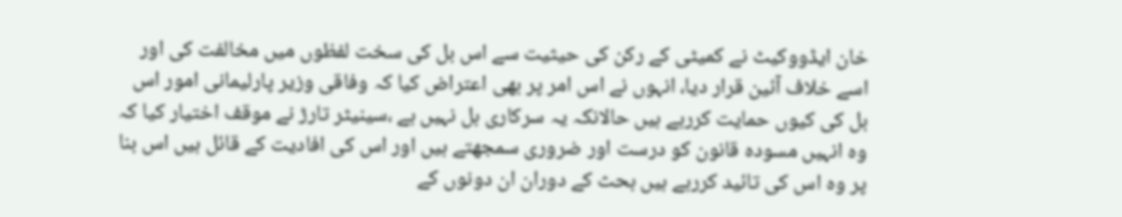خان ایڈووکیٹ نے کمیٹی کے رکن کی حیثیت سے اس بل کی سخت لفظوں میں مخالفت کی اور اسے خلاف آئین قرار دیا، انہوں نے اس امر پر بھی اعتراض کیا کہ وفاقی وزیر پارلیمانی امور اس بل کی کیوں حمایت کررہے ہیں حالانکہ یہ سرکاری بل نہیں ہے ،سینیٹر تارڑ نے موقف اختیار کیا کہ وہ انہیں مسودہ قانون کو درست اور ضروری سمجھتے ہیں اور اس کی افادیت کے قائل ہیں اس بنا پر وہ اس کی تائید کررہے ہیں بحث کے دوران ان دونوں کے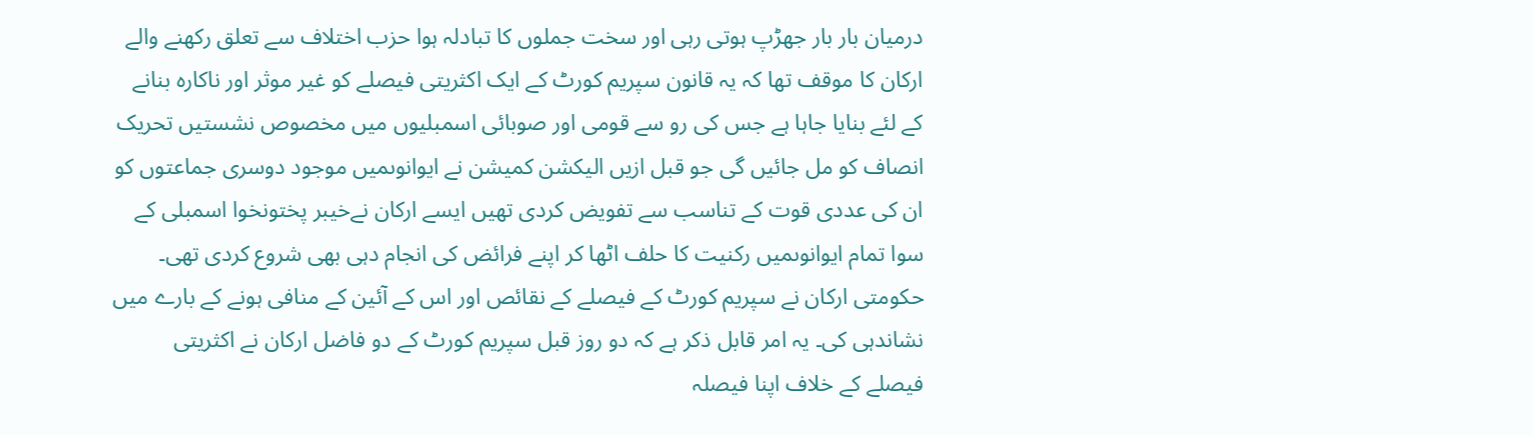درمیان بار بار جھڑپ ہوتی رہی اور سخت جملوں کا تبادلہ ہوا حزب اختلاف سے تعلق رکھنے والے ارکان کا موقف تھا کہ یہ قانون سپریم کورٹ کے ایک اکثریتی فیصلے کو غیر موثر اور ناکارہ بنانے کے لئے بنایا جاہا ہے جس کی رو سے قومی اور صوبائی اسمبلیوں میں مخصوص نشستیں تحریک انصاف کو مل جائیں گی جو قبل ازیں الیکشن کمیشن نے ایوانوںمیں موجود دوسری جماعتوں کو ان کی عددی قوت کے تناسب سے تفویض کردی تھیں ایسے ارکان نےخیبر پختونخوا اسمبلی کے سوا تمام ایوانوںمیں رکنیت کا حلف اٹھا کر اپنے فرائض کی انجام دہی بھی شروع کردی تھی۔ حکومتی ارکان نے سپریم کورٹ کے فیصلے کے نقائص اور اس کے آئین کے منافی ہونے کے بارے میں نشاندہی کی۔ یہ امر قابل ذکر ہے کہ دو روز قبل سپریم کورٹ کے دو فاضل ارکان نے اکثریتی فیصلے کے خلاف اپنا فیصلہ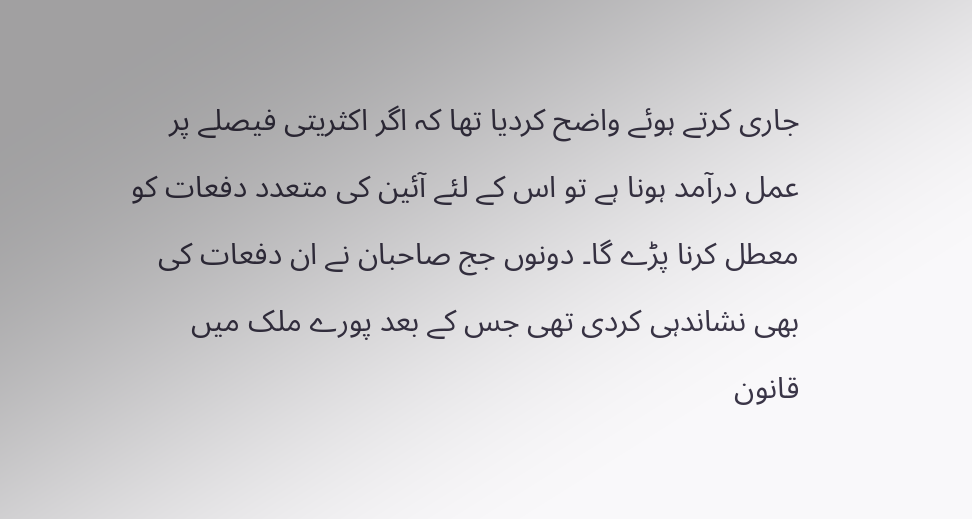جاری کرتے ہوئے واضح کردیا تھا کہ اگر اکثریتی فیصلے پر عمل درآمد ہونا ہے تو اس کے لئے آئین کی متعدد دفعات کو معطل کرنا پڑے گا۔ دونوں جج صاحبان نے ان دفعات کی بھی نشاندہی کردی تھی جس کے بعد پورے ملک میں قانون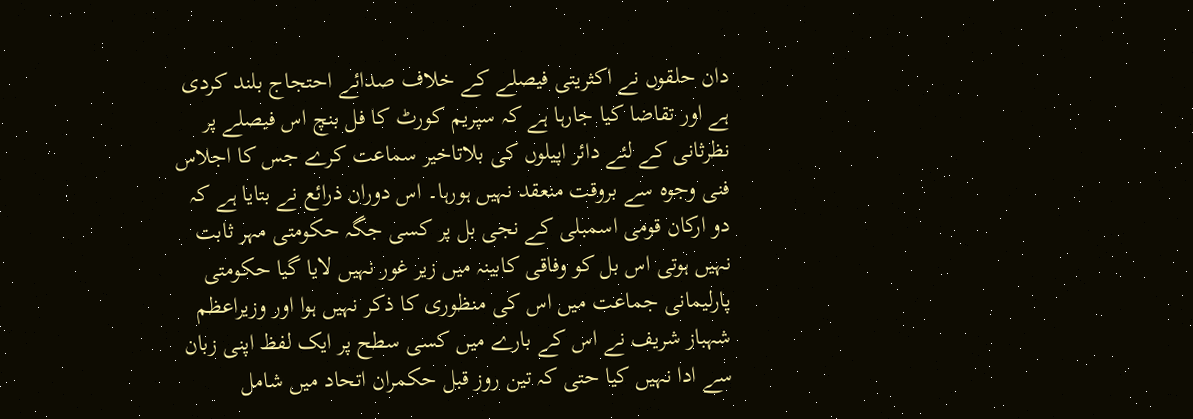دان حلقوں نے اکثریتی فیصلے کے خلاف صدائے احتجاج بلند کردی ہے اور تقاضا کیا جارہا ہے کہ سپریم کورٹ کا فل بنچ اس فیصلے پر نظرثانی کے لئے دائر اپیلوں کی بلاتاخیر سماعت کرے جس کا اجلاس فنی وجوہ سے بروقت منعقد نہیں ہورہا۔ اس دوران ذرائع نے بتایا ہے کہ دو ارکان قومی اسمبلی کے نجی بل پر کسی جگہ حکومتی مہر ثابت نہیں ہوتی اس بل کو وفاقی کابینہ میں زیر غور نہیں لایا گیا حکومتی پارلیمانی جماعت میں اس کی منظوری کا ذکر نہیں ہوا اور وزیراعظم شہباز شریف نے اس کے بارے میں کسی سطح پر ایک لفظ اپنی زبان سے ادا نہیں کیا حتی کہ تین روز قبل حکمران اتحاد میں شامل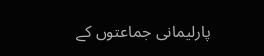پارلیمانی جماعتوں کے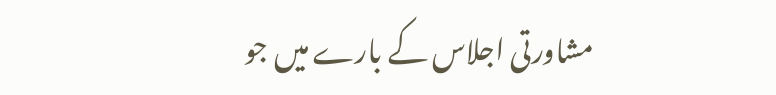مشاورتی اجلاس کے بارے میں جو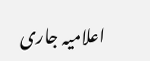اعلامیہ جاری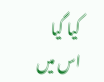کیا گیا اس میں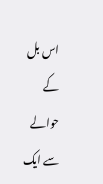اس بل کے حوالے سے ایک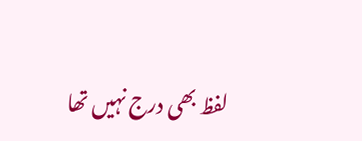لفظ بھی درج نہیں تھا